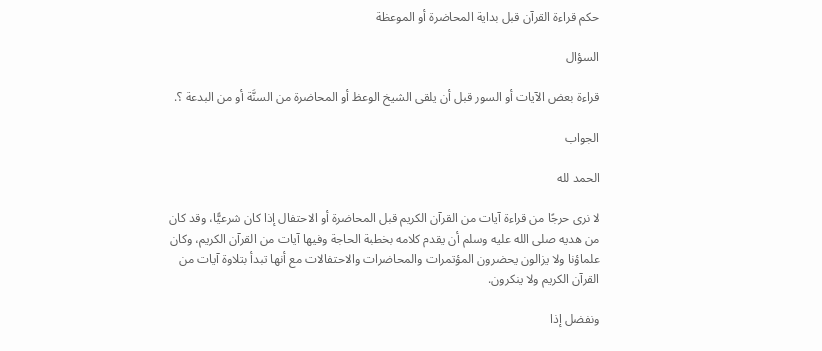حكم قراءة القرآن قبل بداية المحاضرة أو الموعظة

السؤال

قراءة بعض الآيات أو السور قبل أن يلقى الشيخ الوعظ أو المحاضرة من السنَّة أو من البدعة ؟.

الجواب

الحمد لله

لا نرى حرجًا من قراءة آيات من القرآن الكريم قبل المحاضرة أو الاحتفال إذا كان شرعيًّا، وقد كان من هديه صلى الله عليه وسلم أن يقدم كلامه بخطبة الحاجة وفيها آيات من القرآن الكريم، وكان علماؤنا ولا يزالون يحضرون المؤتمرات والمحاضرات والاحتفالات مع أنها تبدأ بتلاوة آيات من القرآن الكريم ولا ينكرون.

ونفضل إذا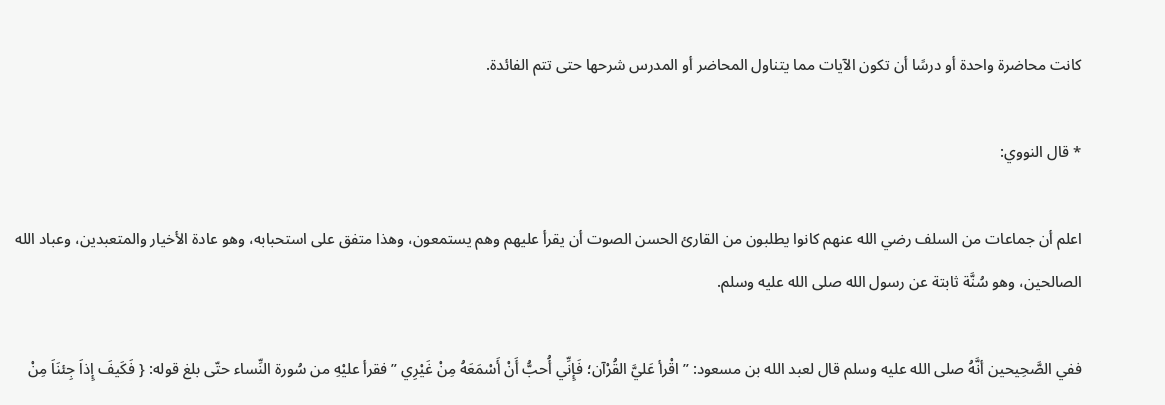كانت محاضرة واحدة أو درسًا أن تكون الآيات مما يتناول المحاضر أو المدرس شرحها حتى تتم الفائدة.

* قال النووي:

اعلم أن جماعات من السلف رضي الله عنهم كانوا يطلبون من القارئ الحسن الصوت أن يقرأ عليهم وهم يستمعون، وهذا متفق على استحبابه، وهو عادة الأخيار والمتعبدين، وعباد الله الصالحين، وهو سُنَّة ثابتة عن رسول الله صلى الله عليه وسلم.

ففي الصَّحِيحين أنَّهُ صلى الله عليه وسلم قال لعبد الله بن مسعود: ” اقْرأ عَليَّ القُرْآن؛ فَإِنِّي أُحبُّ أَنْ أَسْمَعَهُ مِنْ غَيْرِي ” فقرأ عليْهِ من سُورة النِّساء حتّى بلغ قوله: { فَكَيفَ إِذاَ جِئنَاَ مِنْ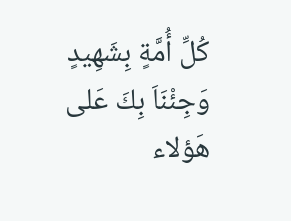كُلِّ أُمَّةٍ بِشَهِيدٍ وَجِئْنَاَ بِكَ عَلى هَؤلاء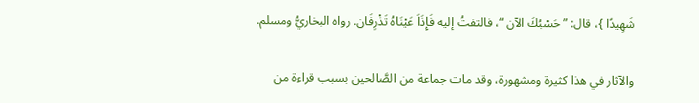شَهِيدًا }، قال: ” حَسْبُكَ الآن “، فالتفتُ إليه فَإِذَاَ عَيْنَاهُ تَذْرِفَان. رواه البخاريُّ ومسلم.

والآثار في هذا كثيرة ومشهورة، وقد مات جماعة من الصَّالحين بسبب قراءة من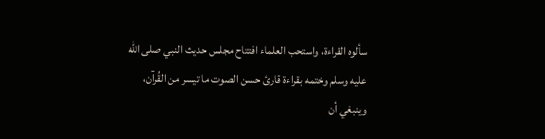سألوه القراءة، واستحب العلماء افتتاح مجلس حديث النبي صلى الله عليه وسلم وختمه بقراءة قارئ حسن الصوت ما تيسر من القُرآن، وينبغي أن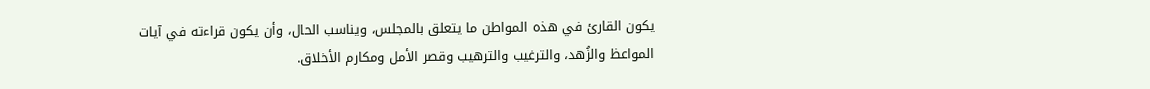يكون القارئ في هذه المواطن ما يتعلق بالمجلس، ويناسب الحال، وأن يكون قراءته في آيات المواعظ والزُهد، والترغيب والترهيب وقصر الأمل ومكارم الأخلاق.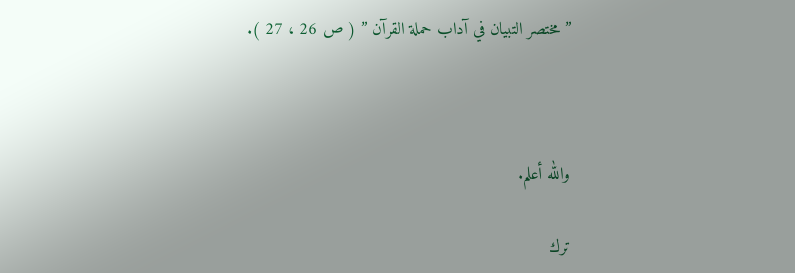” مختصر التبيان في آداب حملة القرآن ” ( ص 26 ، 27 ).



والله أعلم.

ترك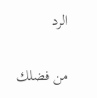الرد

من فضلك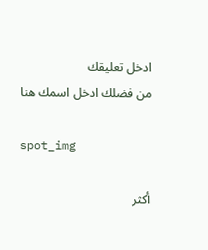ادخل تعليقك
من فضلك ادخل اسمك هنا

spot_img

أكثر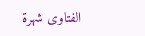الفتاوى شهرة